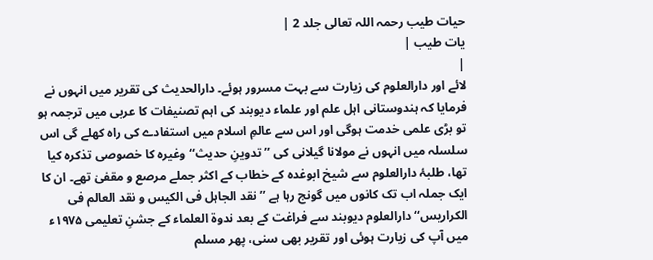حیات طیب رحمہ اللہ تعالی جلد 2 |
یات طیب |
|
لائے اور دارالعلوم کی زیارت سے بہت مسرور ہوئے۔ دارالحدیث کی تقریر میں انہوں نے فرمایا کہ ہندوستانی اہل علم اور علماء دیوبند کی اہم تصنیفات کا عربی میں ترجمہ ہو تو بڑی علمی خدمت ہوگی اور اس سے عالمِ اسلام میں استفادے کی راہ کھلے گی اس سلسلہ میں انہوں نے مولانا گیلانی کی ’’تدوینِ حدیث‘‘ وغیرہ کا خصوصی تذکرہ کیا تھا، طلبۂ دارالعلوم سے شیخ ابوغدہ کے خطاب کے اکثر جملے مرصع و مقفیٰ تھے۔ ان کا ایک جملہ اب تک کانوں میں گونج رہا ہے ’’نقد الجاہل فی الکیس و نقد العالم فی الکراریس‘‘ دارالعلوم دیوبند سے فراغت کے بعد ندوۃ العلماء کے جشنِ تعلیمی ۱۹۷۵ء میں آپ کی زیارت ہوئی اور تقریر بھی سنی، پھر مسلم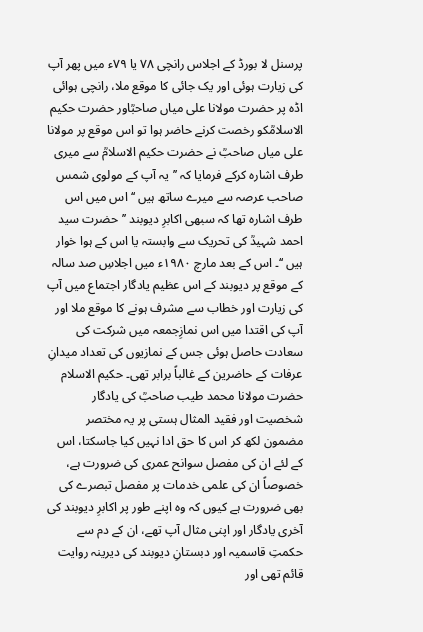پرسنل لا بورڈ کے اجلاس رانچی ۷۸ یا ۷۹ء میں پھر آپ کی زیارت ہوئی اور یک جائی کا موقع ملا، رانچی ہوائی اڈہ پر حضرت مولانا علی میاں صاحبؒاور حضرت حکیم الاسلامؒکو رخصت کرنے حاضر ہوا تو اس موقع پر مولانا علی میاں صاحبؒ نے حضرت حکیم الاسلامؒ سے میری طرف اشارہ کرکے فرمایا کہ ’’یہ آپ کے مولوی شمس صاحب عرصہ سے میرے ساتھ ہیں ‘‘ اس میں اس طرف اشارہ تھا کہ سبھی اکابرِ دیوبند ’’حضرت سید احمد شہیدؒ کی تحریک سے وابستہ یا اس کے ہوا خوار ہیں ‘‘۔ اس کے بعد مارچ ۱۹۸۰ء میں اجلاسِ صد سالہ کے موقع پر دیوبند کے اس عظیم یادگار اجتماع میں آپ کی زیارت اور خطاب سے مشرف ہونے کا موقع ملا اور آپ کی اقتدا میں اس نمازِجمعہ میں شرکت کی سعادت حاصل ہوئی جس کے نمازیوں کی تعداد میدانِ عرفات کے حاضرین کے غالباً برابر تھی۔ حکیم الاسلام حضرت مولانا محمد طیب صاحبؒ کی یادگار شخصیت اور فقید المثال ہستی پر یہ مختصر مضمون لکھ کر اس کا حق ادا نہیں کیا جاسکتا، اس کے لئے ان کی مفصل سوانح عمری کی ضرورت ہے، خصوصاً ان کی علمی خدمات پر مفصل تبصرے کی بھی ضرورت ہے کیوں کہ وہ اپنے طور پر اکابرِ دیوبند کی آخری یادگار اور اپنی مثال آپ تھے، ان کے دم سے حکمتِ قاسمیہ اور دبستانِ دیوبند کی دیرینہ روایت قائم تھی اور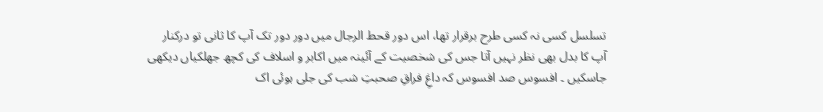تسلسل کسی نہ کسی طرح برقرار تھا، اس دور قحط الرجال میں دور دور تک آپ کا ثانی تو درکنار آپ کا بدل بھی نظر نہیں آتا جس کی شخصیت کے آئینہ میں اکابر و اسلاف کی کچھ جھلکیاں دیکھی جاسکیں ۔ افسوس صد افسوس کہ داغِ فراقِ صحبتِ شب کی جلی ہوئی اک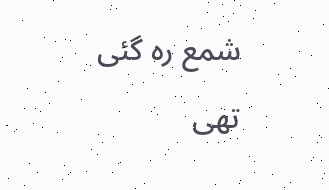شمع رہ گئی تھی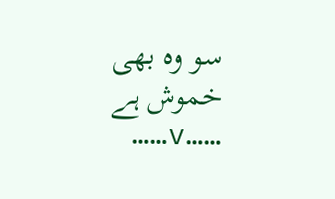سو وہ بھی خموش ہے ……v……